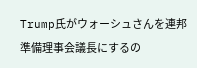Trump氏がウォーシュさんを連邦準備理事会議長にするの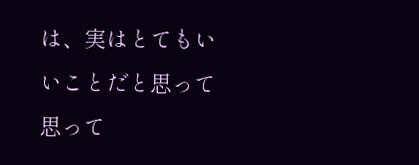は、実はとてもいいことだと思って思って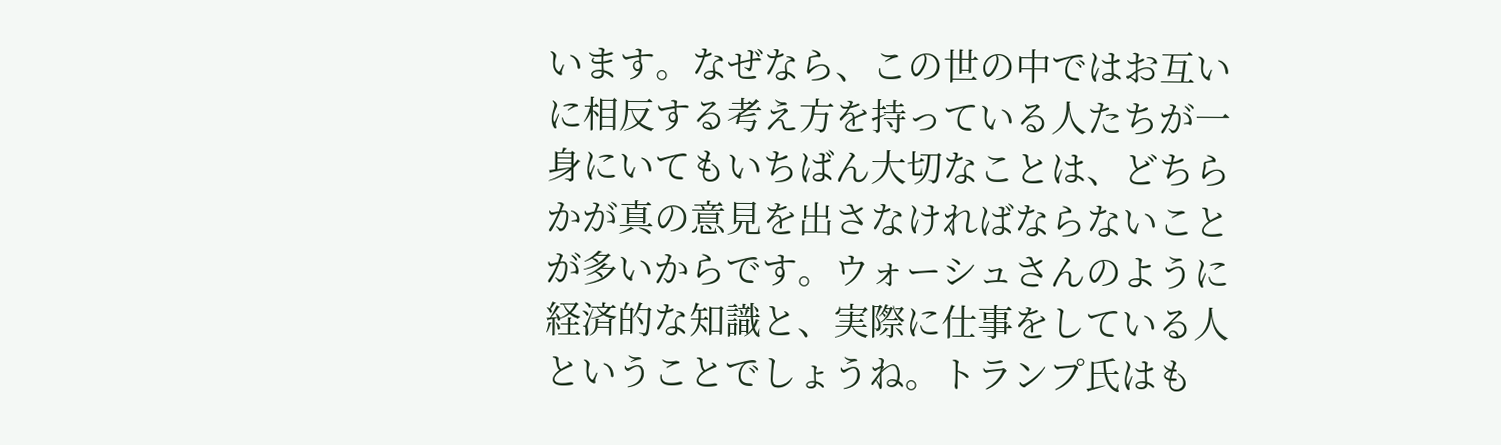います。なぜなら、この世の中ではお互いに相反する考え方を持っている人たちが一身にいてもいちばん大切なことは、どちらかが真の意見を出さなければならないことが多いからです。ウォーシュさんのように経済的な知識と、実際に仕事をしている人ということでしょうね。トランプ氏はも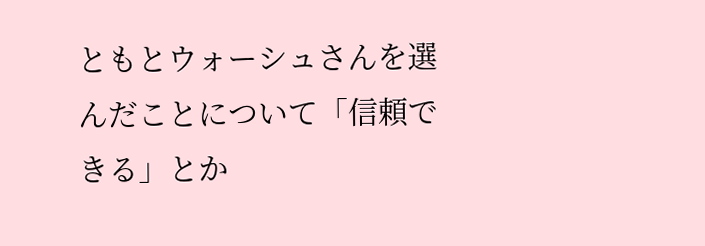ともとウォーシュさんを選んだことについて「信頼できる」とか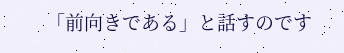「前向きである」と話すのです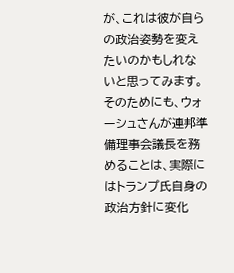が、これは彼が自らの政治姿勢を変えたいのかもしれないと思ってみます。そのためにも、ウォーシュさんが連邦準備理事会議長を務めることは、実際にはトランプ氏自身の政治方針に変化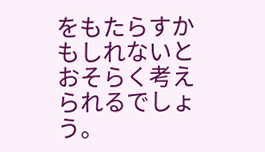をもたらすかもしれないとおそらく考えられるでしょう。